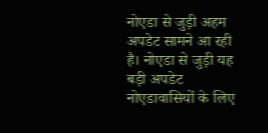नोएडा से जुड़ी अहम अपडेट सामने आ रही है। नोएडा से जुड़ी यह बड़ी अपडेट नोएडावासियों के लिए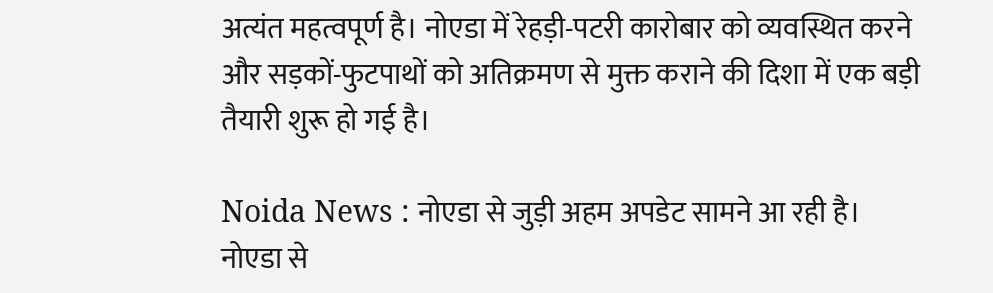अत्यंत महत्वपूर्ण है। नोएडा में रेहड़ी-पटरी कारोबार को व्यवस्थित करने और सड़कों-फुटपाथों को अतिक्रमण से मुक्त कराने की दिशा में एक बड़ी तैयारी शुरू हो गई है।

Noida News : नोएडा से जुड़ी अहम अपडेट सामने आ रही है। नोएडा से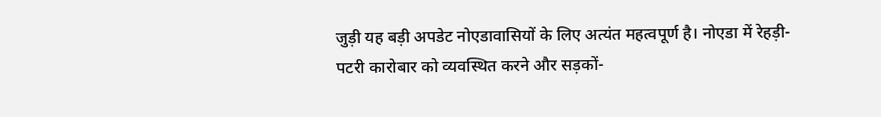जुड़ी यह बड़ी अपडेट नोएडावासियों के लिए अत्यंत महत्वपूर्ण है। नोएडा में रेहड़ी-पटरी कारोबार को व्यवस्थित करने और सड़कों-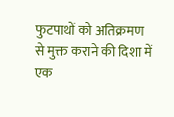फुटपाथों को अतिक्रमण से मुक्त कराने की दिशा में एक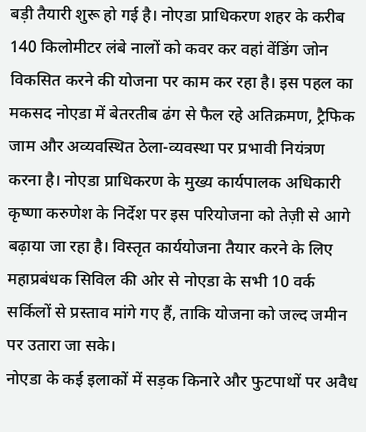बड़ी तैयारी शुरू हो गई है। नोएडा प्राधिकरण शहर के करीब 140 किलोमीटर लंबे नालों को कवर कर वहां वेंडिंग जोन विकसित करने की योजना पर काम कर रहा है। इस पहल का मकसद नोएडा में बेतरतीब ढंग से फैल रहे अतिक्रमण, ट्रैफिक जाम और अव्यवस्थित ठेला-व्यवस्था पर प्रभावी नियंत्रण करना है। नोएडा प्राधिकरण के मुख्य कार्यपालक अधिकारी कृष्णा करुणेश के निर्देश पर इस परियोजना को तेज़ी से आगे बढ़ाया जा रहा है। विस्तृत कार्ययोजना तैयार करने के लिए महाप्रबंधक सिविल की ओर से नोएडा के सभी 10 वर्क सर्किलों से प्रस्ताव मांगे गए हैं, ताकि योजना को जल्द जमीन पर उतारा जा सके।
नोएडा के कई इलाकों में सड़क किनारे और फुटपाथों पर अवैध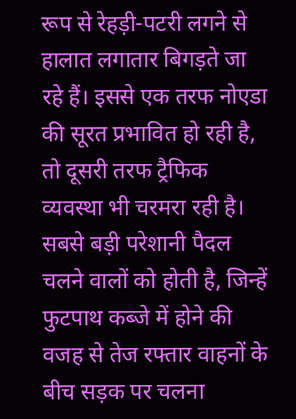रूप से रेहड़ी-पटरी लगने से हालात लगातार बिगड़ते जा रहे हैं। इससे एक तरफ नोएडा की सूरत प्रभावित हो रही है, तो दूसरी तरफ ट्रैफिक व्यवस्था भी चरमरा रही है। सबसे बड़ी परेशानी पैदल चलने वालों को होती है, जिन्हें फुटपाथ कब्जे में होने की वजह से तेज रफ्तार वाहनों के बीच सड़क पर चलना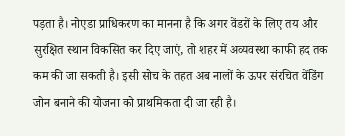पड़ता है। नोएडा प्राधिकरण का मानना है कि अगर वेंडरों के लिए तय और सुरक्षित स्थान विकसित कर दिए जाएं, तो शहर में अव्यवस्था काफी हद तक कम की जा सकती है। इसी सोच के तहत अब नालों के ऊपर संरचित वेंडिंग जोन बनाने की योजना को प्राथमिकता दी जा रही है।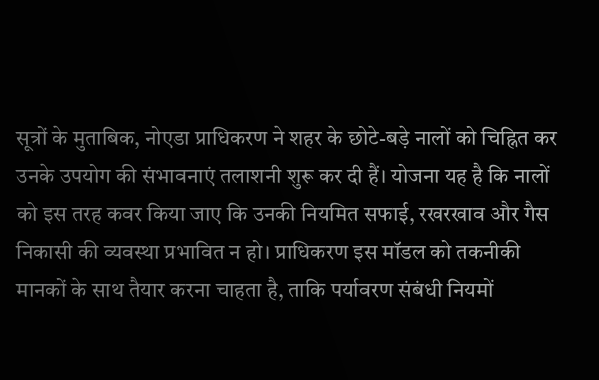सूत्रों के मुताबिक, नोएडा प्राधिकरण ने शहर के छोटे-बड़े नालों को चिह्नित कर उनके उपयोग की संभावनाएं तलाशनी शुरू कर दी हैं। योजना यह है कि नालों को इस तरह कवर किया जाए कि उनकी नियमित सफाई, रखरखाव और गैस निकासी की व्यवस्था प्रभावित न हो। प्राधिकरण इस मॉडल को तकनीकी मानकों के साथ तैयार करना चाहता है, ताकि पर्यावरण संबंधी नियमों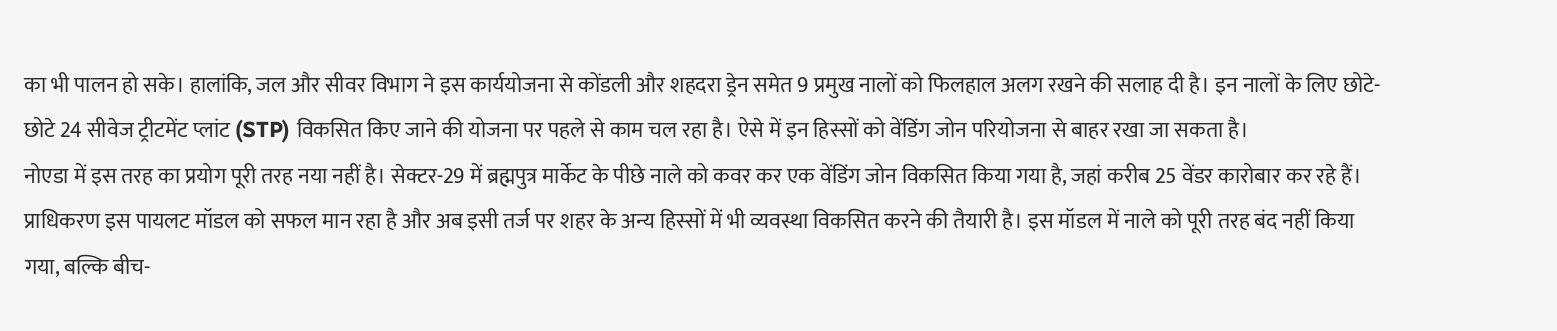का भी पालन हो सके। हालांकि, जल और सीवर विभाग ने इस कार्ययोजना से कोंडली और शहदरा ड्रेन समेत 9 प्रमुख नालों को फिलहाल अलग रखने की सलाह दी है। इन नालों के लिए छोटे-छोटे 24 सीवेज ट्रीटमेंट प्लांट (STP) विकसित किए जाने की योजना पर पहले से काम चल रहा है। ऐसे में इन हिस्सों को वेंडिंग जोन परियोजना से बाहर रखा जा सकता है।
नोएडा में इस तरह का प्रयोग पूरी तरह नया नहीं है। सेक्टर-29 में ब्रह्मपुत्र मार्केट के पीछे नाले को कवर कर एक वेंडिंग जोन विकसित किया गया है, जहां करीब 25 वेंडर कारोबार कर रहे हैं। प्राधिकरण इस पायलट मॉडल को सफल मान रहा है और अब इसी तर्ज पर शहर के अन्य हिस्सों में भी व्यवस्था विकसित करने की तैयारी है। इस मॉडल में नाले को पूरी तरह बंद नहीं किया गया, बल्कि बीच-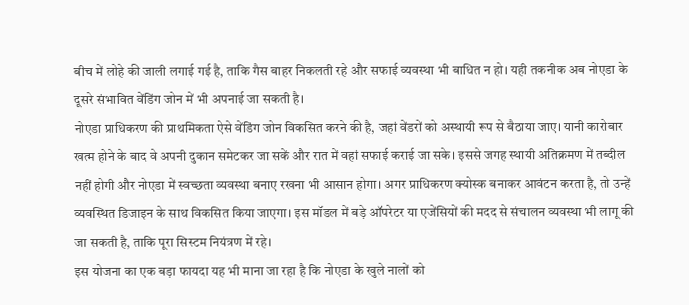बीच में लोहे की जाली लगाई गई है, ताकि गैस बाहर निकलती रहे और सफाई व्यवस्था भी बाधित न हो। यही तकनीक अब नोएडा के दूसरे संभावित वेंडिंग जोन में भी अपनाई जा सकती है।
नोएडा प्राधिकरण की प्राथमिकता ऐसे वेंडिंग जोन विकसित करने की है, जहां वेंडरों को अस्थायी रूप से बैठाया जाए। यानी कारोबार खत्म होने के बाद वे अपनी दुकान समेटकर जा सकें और रात में वहां सफाई कराई जा सके। इससे जगह स्थायी अतिक्रमण में तब्दील नहीं होगी और नोएडा में स्वच्छता व्यवस्था बनाए रखना भी आसान होगा। अगर प्राधिकरण क्योस्क बनाकर आवंटन करता है, तो उन्हें व्यवस्थित डिजाइन के साथ विकसित किया जाएगा। इस मॉडल में बड़े ऑपरेटर या एजेंसियों की मदद से संचालन व्यवस्था भी लागू की जा सकती है, ताकि पूरा सिस्टम नियंत्रण में रहे।
इस योजना का एक बड़ा फायदा यह भी माना जा रहा है कि नोएडा के खुले नालों को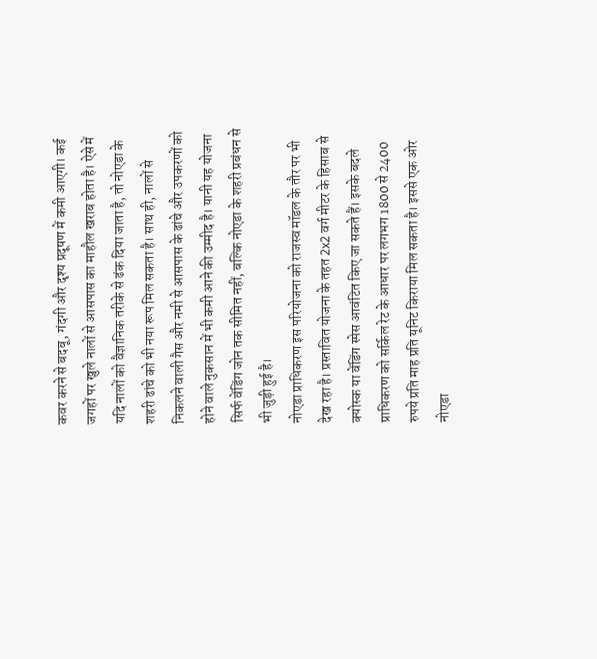कवर करने से बदबू, गंदगी और दृश्य प्रदूषण में कमी आएगी। कई जगहों पर खुले नालों से आसपास का माहौल खराब होता है। ऐसे में यदि नालों को वैज्ञानिक तरीके से ढंक दिया जाता है, तो नोएडा के शहरी ढांचे को भी नया रूप मिल सकता है। साथ ही, नालों से निकलने वाली गैस और नमी से आसपास के ढांचे और उपकरणों को होने वाले नुकसान में भी कमी आने की उम्मीद है। यानी यह योजना सिर्फ वेंडिंग जोन तक सीमित नहीं, बल्कि नोएडा के शहरी प्रबंधन से भी जुड़ी हुई है।
नोएडा प्राधिकरण इस परियोजना को राजस्व मॉडल के तौर पर भी देख रहा है। प्रस्तावित योजना के तहत 2x2 वर्ग मीटर के हिसाब से क्योस्क या वेंडिंग स्पेस आवंटित किए जा सकते हैं। इसके बदले प्राधिकरण को सर्किल रेट के आधार पर लगभग 1800 से 2400 रुपये प्रति माह प्रति यूनिट किराया मिल सकता है। इससे एक ओर नोएडा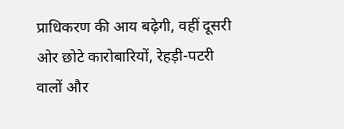प्राधिकरण की आय बढ़ेगी, वहीं दूसरी ओर छोटे कारोबारियों, रेहड़ी-पटरी वालों और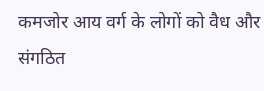कमजोर आय वर्ग के लोगों को वैध और संगठित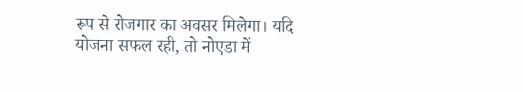रूप से रोजगार का अवसर मिलेगा। यदि योजना सफल रही, तो नोएडा में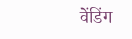वेंडिंग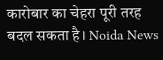कारोबार का चेहरा पूरी तरह बदल सकता है। Noida News